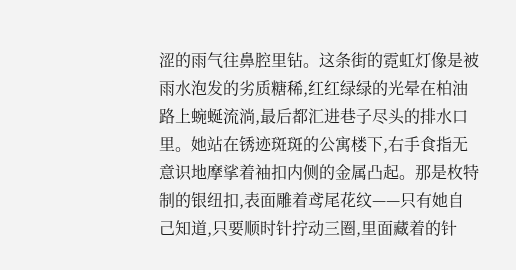涩的雨气往鼻腔里钻。这条街的霓虹灯像是被雨水泡发的劣质糖稀,红红绿绿的光晕在柏油路上蜿蜒流淌,最后都汇进巷子尽头的排水口里。她站在锈迹斑斑的公寓楼下,右手食指无意识地摩挲着袖扣内侧的金属凸起。那是枚特制的银纽扣,表面雕着鸢尾花纹——只有她自己知道,只要顺时针拧动三圈,里面藏着的针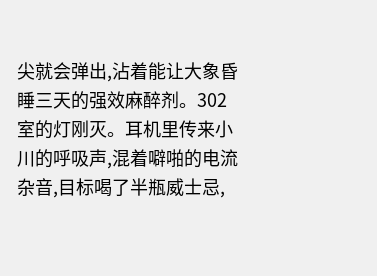尖就会弹出,沾着能让大象昏睡三天的强效麻醉剂。302室的灯刚灭。耳机里传来小川的呼吸声,混着噼啪的电流杂音,目标喝了半瓶威士忌,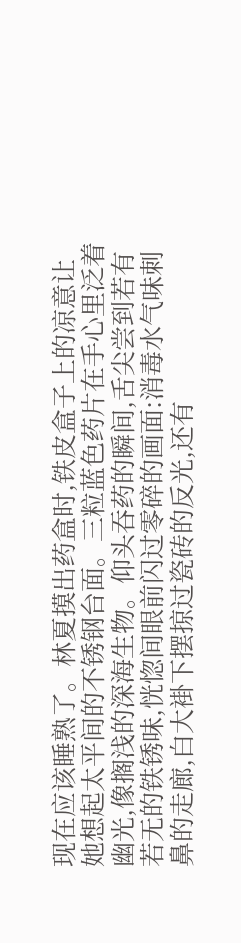现在应该睡熟了。林夏摸出药盒时,铁皮盒子上的凉意让她想起太平间的不锈钢台面。三粒蓝色药片在手心里泛着幽光,像搁浅的深海生物。仰头吞药的瞬间,舌尖尝到若有若无的铁锈味,恍惚间眼前闪过零碎的画面:消毒水气味刺鼻的走廊,白大褂下摆掠过瓷砖的反光,还有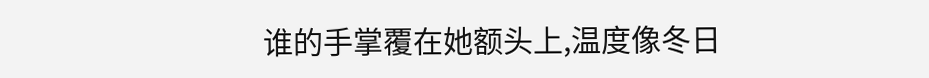谁的手掌覆在她额头上,温度像冬日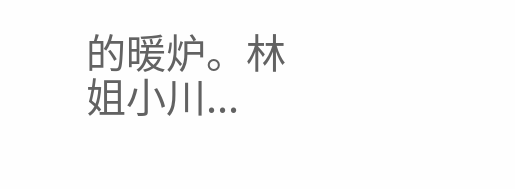的暖炉。林姐小川...